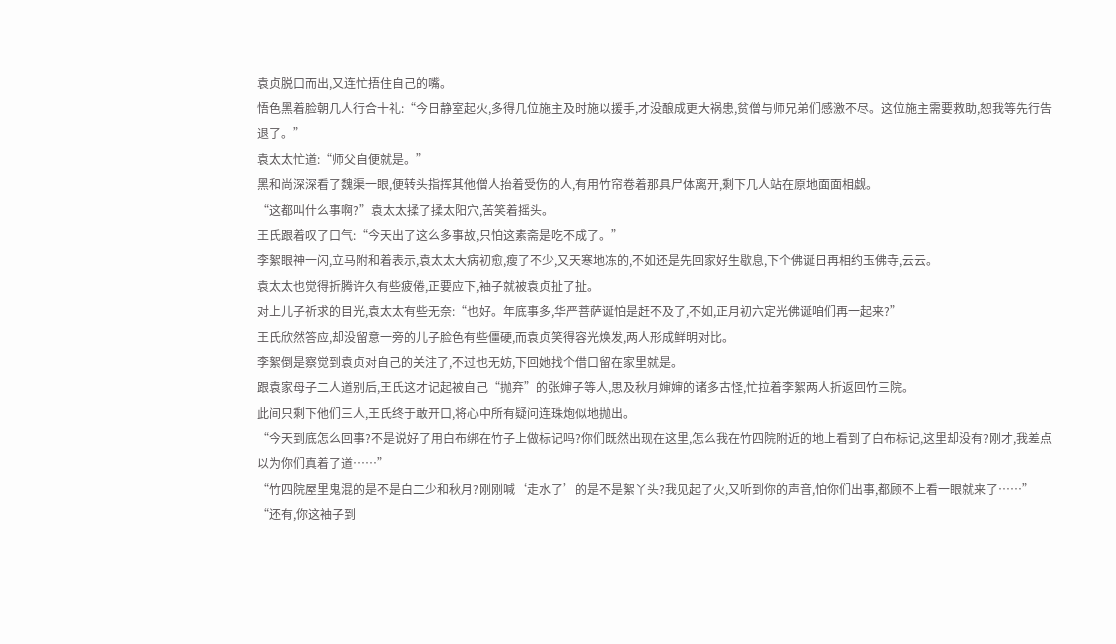袁贞脱口而出,又连忙捂住自己的嘴。
悟色黑着脸朝几人行合十礼:“今日静室起火,多得几位施主及时施以援手,才没酿成更大祸患,贫僧与师兄弟们感激不尽。这位施主需要救助,恕我等先行告退了。”
袁太太忙道:“师父自便就是。”
黑和尚深深看了魏渠一眼,便转头指挥其他僧人抬着受伤的人,有用竹帘卷着那具尸体离开,剩下几人站在原地面面相觑。
“这都叫什么事啊?”袁太太揉了揉太阳穴,苦笑着摇头。
王氏跟着叹了口气:“今天出了这么多事故,只怕这素斋是吃不成了。”
李絮眼神一闪,立马附和着表示,袁太太大病初愈,瘦了不少,又天寒地冻的,不如还是先回家好生歇息,下个佛诞日再相约玉佛寺,云云。
袁太太也觉得折腾许久有些疲倦,正要应下,袖子就被袁贞扯了扯。
对上儿子祈求的目光,袁太太有些无奈:“也好。年底事多,华严菩萨诞怕是赶不及了,不如,正月初六定光佛诞咱们再一起来?”
王氏欣然答应,却没留意一旁的儿子脸色有些僵硬,而袁贞笑得容光焕发,两人形成鲜明对比。
李絮倒是察觉到袁贞对自己的关注了,不过也无妨,下回她找个借口留在家里就是。
跟袁家母子二人道别后,王氏这才记起被自己“抛弃”的张婶子等人,思及秋月婶婶的诸多古怪,忙拉着李絮两人折返回竹三院。
此间只剩下他们三人,王氏终于敢开口,将心中所有疑问连珠炮似地抛出。
“今天到底怎么回事?不是说好了用白布绑在竹子上做标记吗?你们既然出现在这里,怎么我在竹四院附近的地上看到了白布标记,这里却没有?刚才,我差点以为你们真着了道……”
“竹四院屋里鬼混的是不是白二少和秋月?刚刚喊‘走水了’的是不是絮丫头?我见起了火,又听到你的声音,怕你们出事,都顾不上看一眼就来了……”
“还有,你这袖子到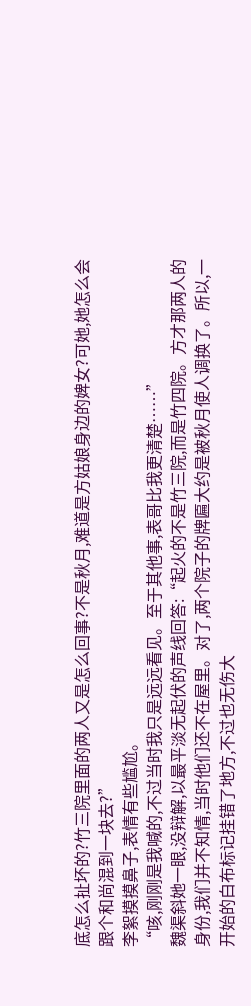底怎么扯坏的?竹三院里面的两人又是怎么回事?不是秋月,难道是方姑娘身边的婢女?可她,她怎么会跟个和尚混到一块去?”
李絮摸摸鼻子,表情有些尴尬。
“咳,刚刚是我喊的,不过当时我只是远远看见。至于其他事,表哥比我更清楚……”
魏渠斜她一眼,没辩解,以最平淡无起伏的声线回答:“起火的不是竹三院,而是竹四院。方才那两人的身份,我们并不知情,当时他们还不在屋里。对了,两个院子的牌匾大约是被秋月使人调换了。所以,一开始的白布标记挂错了地方,不过也无伤大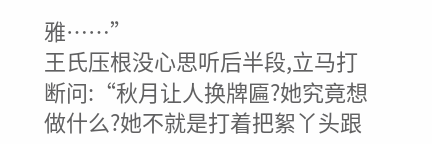雅……”
王氏压根没心思听后半段,立马打断问:“秋月让人换牌匾?她究竟想做什么?她不就是打着把絮丫头跟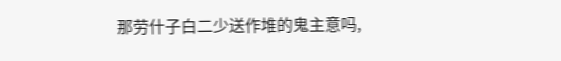那劳什子白二少送作堆的鬼主意吗,